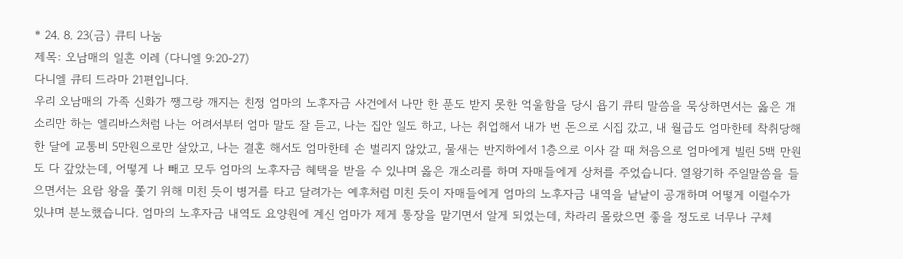* 24. 8. 23(금) 큐티 나눔
제목: 오남매의 일흔 이레 (다니엘 9:20-27)
다니엘 큐티 드라마 21편입니다.
우리 오남매의 가족 신화가 쨍그랑 깨지는 친정 엄마의 노후자금 사건에서 나만 한 푼도 받지 못한 억울함을 당시 욥기 큐티 말씀을 묵상하면서는 옳은 개소리만 하는 엘리바스처럼 나는 어려서부터 엄마 말도 잘 듣고, 나는 집안 일도 하고, 나는 취업해서 내가 번 돈으로 시집 갔고, 내 월급도 엄마한테 착취당해 한 달에 교통비 5만원으로만 살았고, 나는 결혼 해서도 엄마한테 손 벌리지 않았고, 물새는 반지하에서 1층으로 이사 갈 때 처음으로 엄마에게 빌린 5백 만원도 다 갚았는데, 어떻게 나 빼고 모두 엄마의 노후자금 혜택을 받을 수 있냐며 옳은 개소리를 하며 자매들에게 상처를 주었습니다. 열왕기하 주일말씀을 들으면서는 요람 왕을 쫓기 위해 미친 듯이 병거를 타고 달려가는 예후처럼 미친 듯이 자매들에게 엄마의 노후자금 내역을 낱낱이 공개하며 어떻게 이럴수가 있냐며 분노했습니다. 엄마의 노후자금 내역도 요양원에 계신 엄마가 제게 통장을 맡기면서 알게 되었는데, 차라리 몰랐으면 좋을 정도로 너무나 구체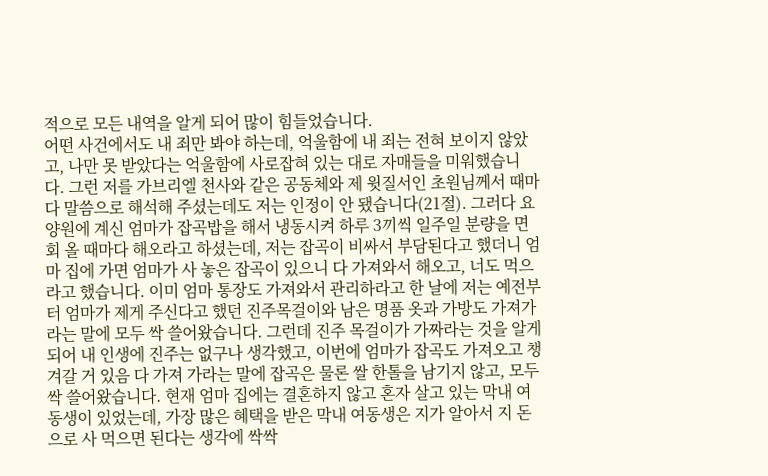적으로 모든 내역을 알게 되어 많이 힘들었습니다.
어떤 사건에서도 내 죄만 봐야 하는데, 억울함에 내 죄는 전혀 보이지 않았고, 나만 못 받았다는 억울함에 사로잡혀 있는 대로 자매들을 미워했습니다. 그런 저를 가브리엘 천사와 같은 공동체와 제 윗질서인 초원님께서 때마다 말씀으로 해석해 주셨는데도 저는 인정이 안 됐습니다(21절). 그러다 요양원에 계신 엄마가 잡곡밥을 해서 냉동시켜 하루 3끼씩 일주일 분량을 면회 올 때마다 해오라고 하셨는데, 저는 잡곡이 비싸서 부담된다고 했더니 엄마 집에 가면 엄마가 사 놓은 잡곡이 있으니 다 가져와서 해오고, 너도 먹으라고 했습니다. 이미 엄마 통장도 가져와서 관리하라고 한 날에 저는 예전부터 엄마가 제게 주신다고 했던 진주목걸이와 남은 명품 옷과 가방도 가져가라는 말에 모두 싹 쓸어왔습니다. 그런데 진주 목걸이가 가짜라는 것을 알게 되어 내 인생에 진주는 없구나 생각했고, 이번에 엄마가 잡곡도 가져오고 챙겨갈 거 있음 다 가져 가라는 말에 잡곡은 물론 쌀 한톨을 남기지 않고, 모두 싹 쓸어왔습니다. 현재 엄마 집에는 결혼하지 않고 혼자 살고 있는 막내 여동생이 있었는데, 가장 많은 혜택을 받은 막내 여동생은 지가 알아서 지 돈으로 사 먹으면 된다는 생각에 싹싹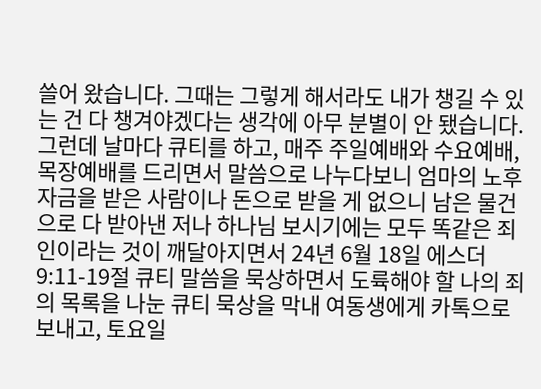쓸어 왔습니다. 그때는 그렇게 해서라도 내가 챙길 수 있는 건 다 챙겨야겠다는 생각에 아무 분별이 안 됐습니다.
그런데 날마다 큐티를 하고, 매주 주일예배와 수요예배, 목장예배를 드리면서 말씀으로 나누다보니 엄마의 노후자금을 받은 사람이나 돈으로 받을 게 없으니 남은 물건으로 다 받아낸 저나 하나님 보시기에는 모두 똑같은 죄인이라는 것이 깨달아지면서 24년 6월 18일 에스더 9:11-19절 큐티 말씀을 묵상하면서 도륙해야 할 나의 죄의 목록을 나눈 큐티 묵상을 막내 여동생에게 카톡으로 보내고, 토요일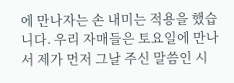에 만나자는 손 내미는 적용을 했습니다. 우리 자매들은 토요일에 만나서 제가 먼저 그날 주신 말씀인 시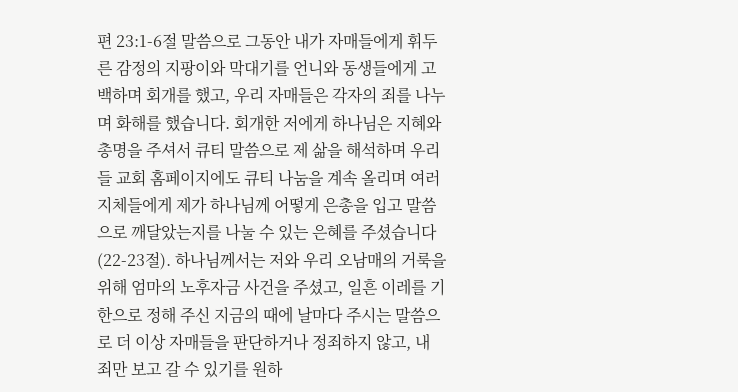편 23:1-6절 말씀으로 그동안 내가 자매들에게 휘두른 감정의 지팡이와 막대기를 언니와 동생들에게 고백하며 회개를 했고, 우리 자매들은 각자의 죄를 나누며 화해를 했습니다. 회개한 저에게 하나님은 지혜와 총명을 주셔서 큐티 말씀으로 제 삶을 해석하며 우리들 교회 홈페이지에도 큐티 나눔을 계속 올리며 여러 지체들에게 제가 하나님께 어떻게 은총을 입고 말씀으로 깨달았는지를 나눌 수 있는 은혜를 주셨습니다(22-23절). 하나님께서는 저와 우리 오남매의 거룩을 위해 엄마의 노후자금 사건을 주셨고, 일흔 이레를 기한으로 정해 주신 지금의 때에 날마다 주시는 말씀으로 더 이상 자매들을 판단하거나 정죄하지 않고, 내 죄만 보고 갈 수 있기를 원하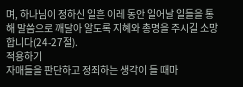며, 하나님이 정하신 일흔 이레 동안 일어날 일들을 통해 말씀으로 깨달아 알도록 지혜와 총명을 주시길 소망합니다(24-27절).
적용하기
자매들을 판단하고 정죄하는 생각이 들 때마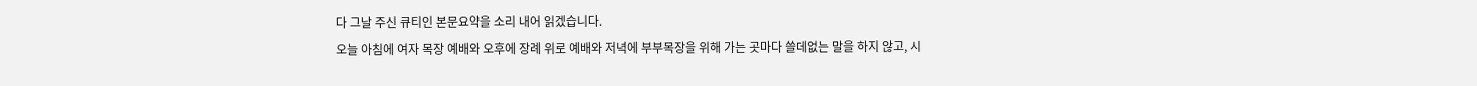다 그날 주신 큐티인 본문요약을 소리 내어 읽겠습니다.
오늘 아침에 여자 목장 예배와 오후에 장례 위로 예배와 저녁에 부부목장을 위해 가는 곳마다 쓸데없는 말을 하지 않고, 시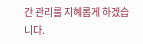간 관리를 지혜롭게 하겠습니다.